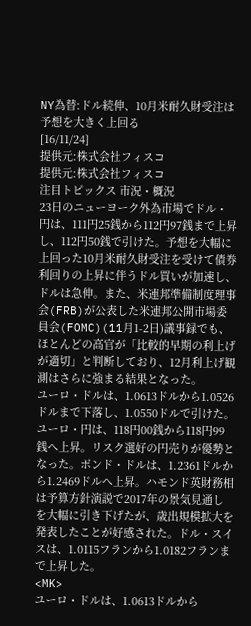NY為替:ドル続伸、10月米耐久財受注は予想を大きく上回る
[16/11/24]
提供元:株式会社フィスコ
提供元:株式会社フィスコ
注目トピックス 市況・概況
23日のニューヨーク外為市場でドル・円は、111円25銭から112円97銭まで上昇し、112円50銭で引けた。予想を大幅に上回った10月米耐久財受注を受けて債券利回りの上昇に伴うドル買いが加速し、ドルは急伸。また、米連邦準備制度理事会(FRB)が公表した米連邦公開市場委員会(FOMC)(11月1-2日)議事録でも、ほとんどの高官が「比較的早期の利上げが適切」と判断しており、12月利上げ観測はさらに強まる結果となった。
ユーロ・ドルは、1.0613ドルから1.0526ドルまで下落し、1.0550ドルで引けた。ユーロ・円は、118円00銭から118円99銭へ上昇。リスク選好の円売りが優勢となった。ポンド・ドルは、1.2361ドルから1.2469ドルへ上昇。ハモンド英財務相は予算方針演説で2017年の景気見通しを大幅に引き下げたが、歳出規模拡大を発表したことが好感された。ドル・スイスは、1.0115フランから1.0182フランまで上昇した。
<MK>
ユーロ・ドルは、1.0613ドルから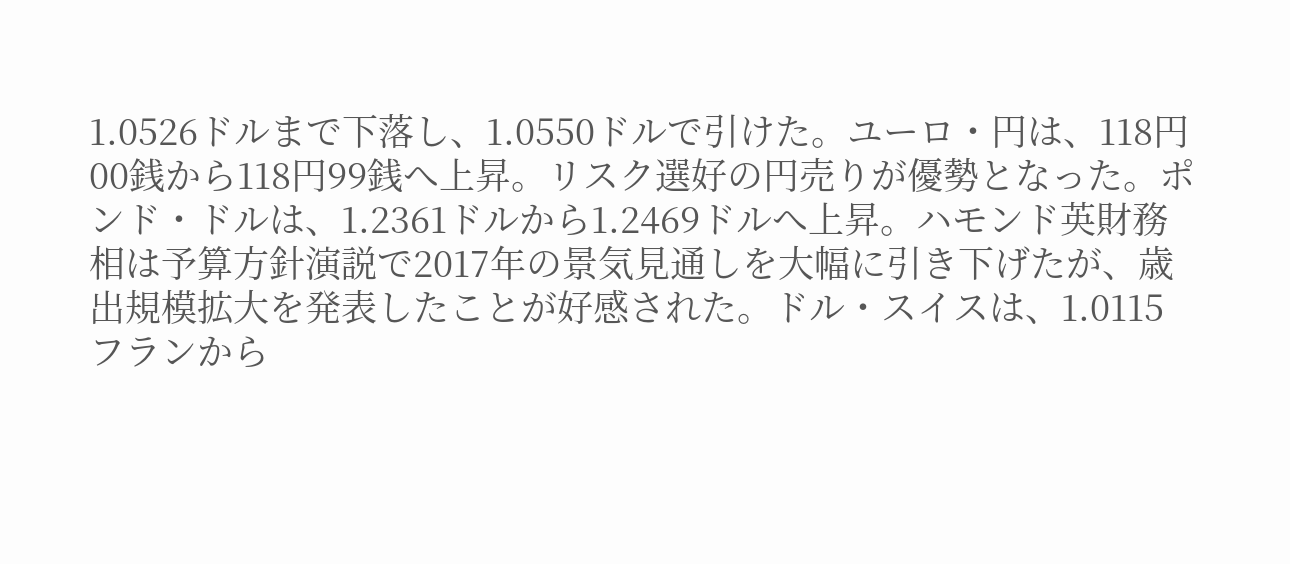1.0526ドルまで下落し、1.0550ドルで引けた。ユーロ・円は、118円00銭から118円99銭へ上昇。リスク選好の円売りが優勢となった。ポンド・ドルは、1.2361ドルから1.2469ドルへ上昇。ハモンド英財務相は予算方針演説で2017年の景気見通しを大幅に引き下げたが、歳出規模拡大を発表したことが好感された。ドル・スイスは、1.0115フランから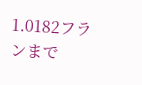1.0182フランまで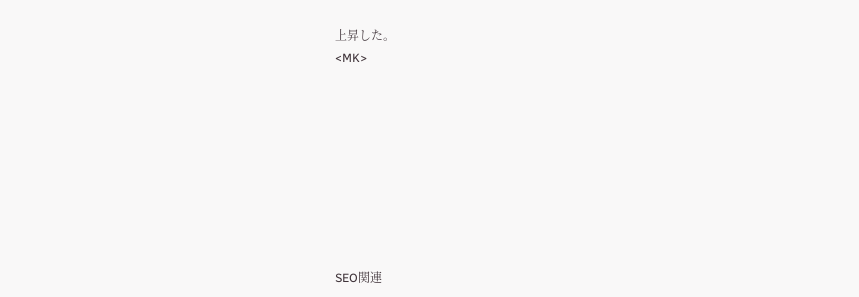上昇した。
<MK>









SEO関連